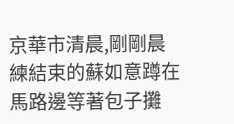京華市清晨,剛剛晨練結束的蘇如意蹲在馬路邊等著包子攤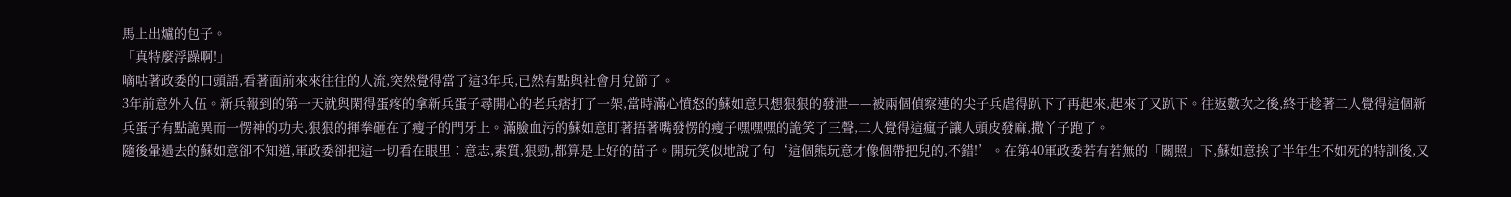馬上出爐的包子。
「真特麼浮躁啊!」
嘀咕著政委的口頭語,看著面前來來往往的人流,突然覺得當了這3年兵,已然有點與社會月兌節了。
3年前意外入伍。新兵報到的第一天就與閑得蛋疼的拿新兵蛋子尋開心的老兵痞打了一架,當時滿心憤怒的蘇如意只想狠狠的發泄——被兩個偵察連的尖子兵虐得趴下了再起來,起來了又趴下。往返數次之後,終于趁著二人覺得這個新兵蛋子有點詭異而一愣神的功夫,狠狠的揮拳砸在了瘦子的門牙上。滿臉血污的蘇如意盯著捂著嘴發愣的瘦子嘿嘿嘿的詭笑了三聲,二人覺得這瘋子讓人頭皮發麻,撒丫子跑了。
隨後暈過去的蘇如意卻不知道,軍政委卻把這一切看在眼里︰意志,素質,狠勁,都算是上好的苗子。開玩笑似地說了句‘這個熊玩意才像個帶把兒的,不錯!’。在第40軍政委若有若無的「關照」下,蘇如意挨了半年生不如死的特訓後,又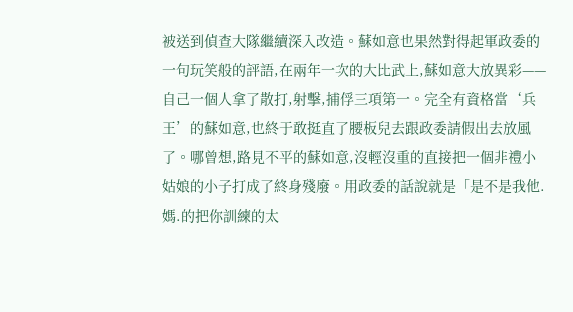被送到偵查大隊繼續深入改造。蘇如意也果然對得起軍政委的一句玩笑般的評語,在兩年一次的大比武上,蘇如意大放異彩——自己一個人拿了散打,射擊,捕俘三項第一。完全有資格當‘兵王’的蘇如意,也終于敢挺直了腰板兒去跟政委請假出去放風了。哪曾想,路見不平的蘇如意,沒輕沒重的直接把一個非禮小姑娘的小子打成了終身殘廢。用政委的話說就是「是不是我他.媽.的把你訓練的太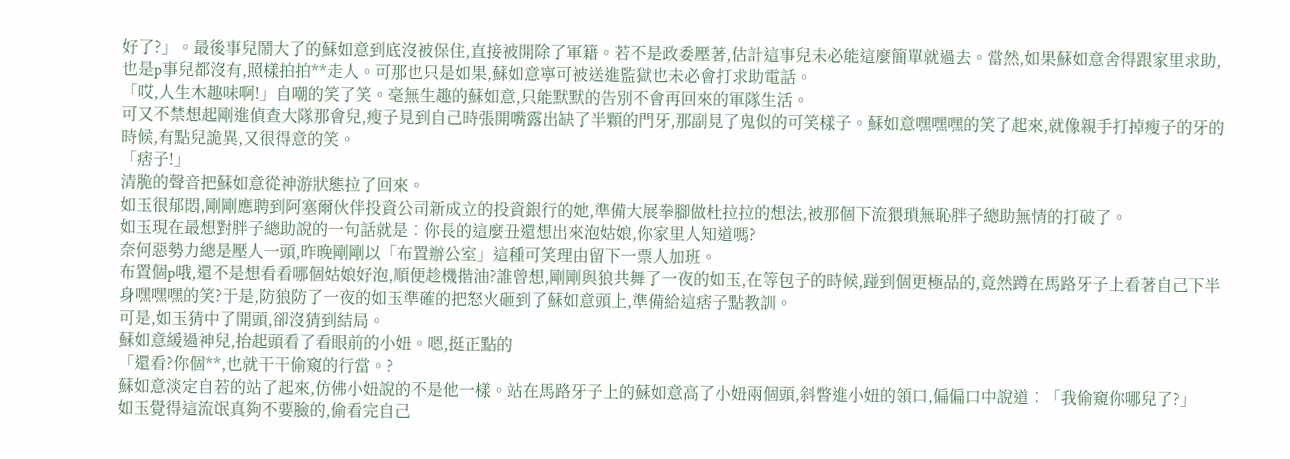好了?」。最後事兒鬧大了的蘇如意到底沒被保住,直接被開除了軍籍。若不是政委壓著,估計這事兒未必能這麼簡單就過去。當然,如果蘇如意舍得跟家里求助,也是p事兒都沒有,照樣拍拍**走人。可那也只是如果,蘇如意寧可被送進監獄也未必會打求助電話。
「哎,人生木趣味啊!」自嘲的笑了笑。毫無生趣的蘇如意,只能默默的告別不會再回來的軍隊生活。
可又不禁想起剛進偵查大隊那會兒,瘦子見到自己時張開嘴露出缺了半顆的門牙,那副見了鬼似的可笑樣子。蘇如意嘿嘿嘿的笑了起來,就像親手打掉瘦子的牙的時候,有點兒詭異,又很得意的笑。
「痞子!」
清脆的聲音把蘇如意從神游狀態拉了回來。
如玉很郁悶,剛剛應聘到阿塞爾伙伴投資公司新成立的投資銀行的她,準備大展拳腳做杜拉拉的想法,被那個下流猥瑣無恥胖子總助無情的打破了。
如玉現在最想對胖子總助說的一句話就是︰你長的這麼丑還想出來泡姑娘,你家里人知道嗎?
奈何惡勢力總是壓人一頭,昨晚剛剛以「布置辦公室」這種可笑理由留下一票人加班。
布置個p哦,還不是想看看哪個姑娘好泡,順便趁機揩油?誰曾想,剛剛與狼共舞了一夜的如玉,在等包子的時候,踫到個更極品的,竟然蹲在馬路牙子上看著自己下半身嘿嘿嘿的笑?于是,防狼防了一夜的如玉準確的把怒火砸到了蘇如意頭上,準備給這痞子點教訓。
可是,如玉猜中了開頭,卻沒猜到結局。
蘇如意緩過神兒,抬起頭看了看眼前的小妞。嗯,挺正點的
「還看?你個**,也就干干偷窺的行當。?
蘇如意淡定自若的站了起來,仿佛小妞說的不是他一樣。站在馬路牙子上的蘇如意高了小妞兩個頭,斜瞥進小妞的領口,偏偏口中說道︰「我偷窺你哪兒了?」
如玉覺得這流氓真夠不要臉的,偷看完自己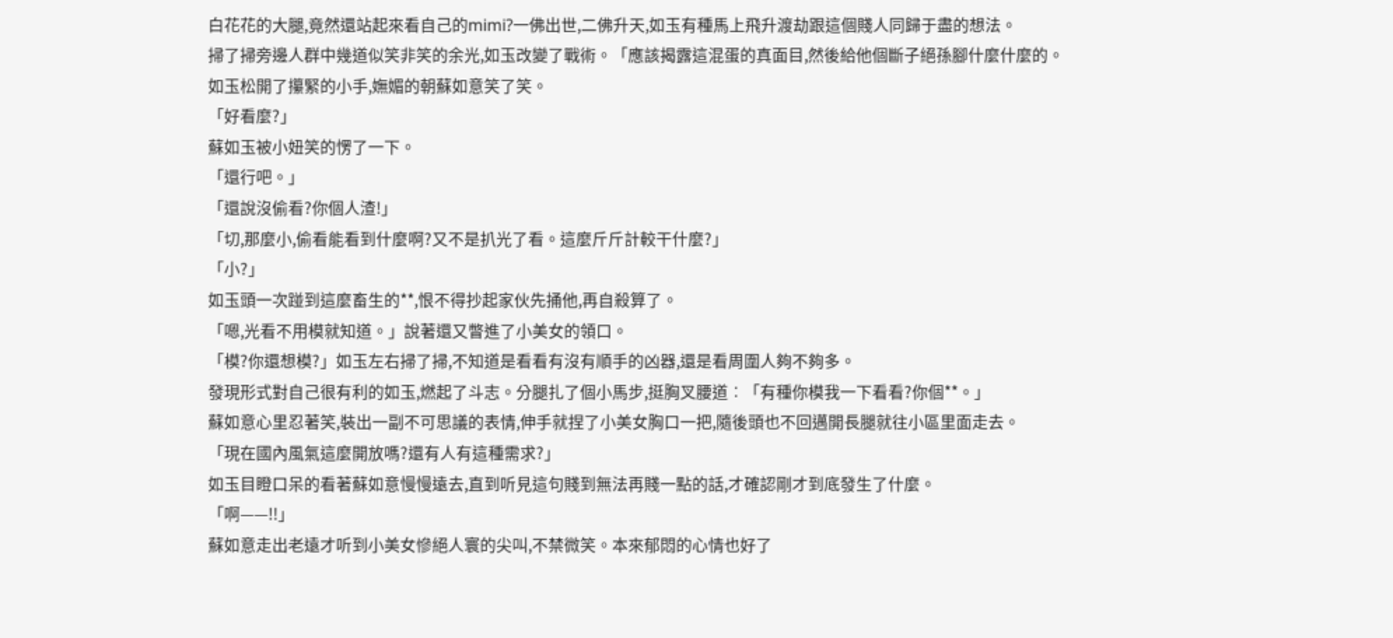白花花的大腿,竟然還站起來看自己的mimi?一佛出世,二佛升天,如玉有種馬上飛升渡劫跟這個賤人同歸于盡的想法。
掃了掃旁邊人群中幾道似笑非笑的余光,如玉改變了戰術。「應該揭露這混蛋的真面目,然後給他個斷子絕孫腳什麼什麼的。
如玉松開了攥緊的小手,嫵媚的朝蘇如意笑了笑。
「好看麼?」
蘇如玉被小妞笑的愣了一下。
「還行吧。」
「還說沒偷看?你個人渣!」
「切,那麼小,偷看能看到什麼啊?又不是扒光了看。這麼斤斤計較干什麼?」
「小?」
如玉頭一次踫到這麼畜生的**,恨不得抄起家伙先捅他,再自殺算了。
「嗯,光看不用模就知道。」說著還又瞥進了小美女的領口。
「模?你還想模?」如玉左右掃了掃,不知道是看看有沒有順手的凶器,還是看周圍人夠不夠多。
發現形式對自己很有利的如玉,燃起了斗志。分腿扎了個小馬步,挺胸叉腰道︰「有種你模我一下看看?你個**。」
蘇如意心里忍著笑,裝出一副不可思議的表情,伸手就捏了小美女胸口一把,隨後頭也不回邁開長腿就往小區里面走去。
「現在國內風氣這麼開放嗎?還有人有這種需求?」
如玉目瞪口呆的看著蘇如意慢慢遠去,直到听見這句賤到無法再賤一點的話,才確認剛才到底發生了什麼。
「啊——!!」
蘇如意走出老遠才听到小美女慘絕人寰的尖叫,不禁微笑。本來郁悶的心情也好了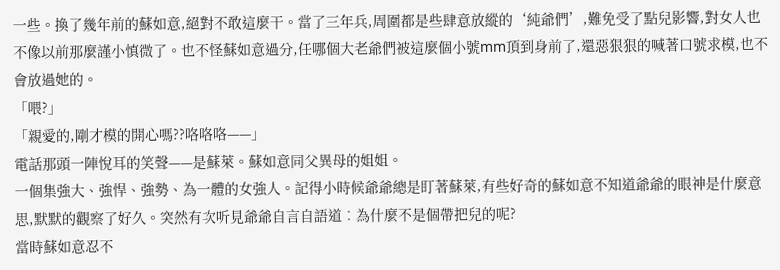一些。換了幾年前的蘇如意,絕對不敢這麼干。當了三年兵,周圍都是些肆意放縱的‘純爺們’,難免受了點兒影響,對女人也不像以前那麼謹小慎微了。也不怪蘇如意過分,任哪個大老爺們被這麼個小號mm頂到身前了,還惡狠狠的喊著口號求模,也不會放過她的。
「喂?」
「親愛的,剛才模的開心嗎??咯咯咯——」
電話那頭一陣悅耳的笑聲——是蘇萊。蘇如意同父異母的姐姐。
一個集強大、強悍、強勢、為一體的女強人。記得小時候爺爺總是盯著蘇萊,有些好奇的蘇如意不知道爺爺的眼神是什麼意思,默默的觀察了好久。突然有次听見爺爺自言自語道︰為什麼不是個帶把兒的呢?
當時蘇如意忍不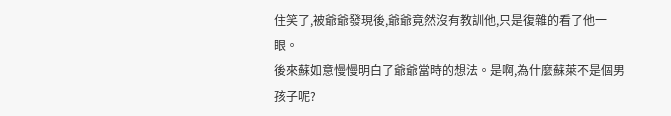住笑了,被爺爺發現後,爺爺竟然沒有教訓他,只是復雜的看了他一眼。
後來蘇如意慢慢明白了爺爺當時的想法。是啊,為什麼蘇萊不是個男孩子呢?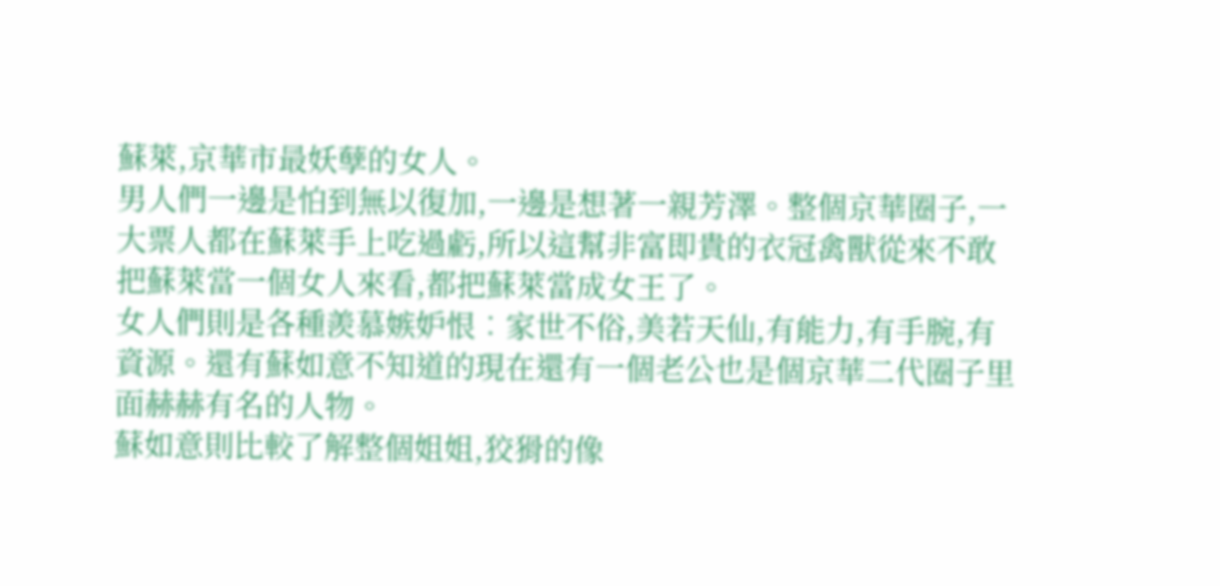蘇萊,京華市最妖孽的女人。
男人們一邊是怕到無以復加,一邊是想著一親芳澤。整個京華圈子,一大票人都在蘇萊手上吃過虧,所以這幫非富即貴的衣冠禽獸從來不敢把蘇萊當一個女人來看,都把蘇萊當成女王了。
女人們則是各種羨慕嫉妒恨︰家世不俗,美若天仙,有能力,有手腕,有資源。還有蘇如意不知道的現在還有一個老公也是個京華二代圈子里面赫赫有名的人物。
蘇如意則比較了解整個姐姐,狡猾的像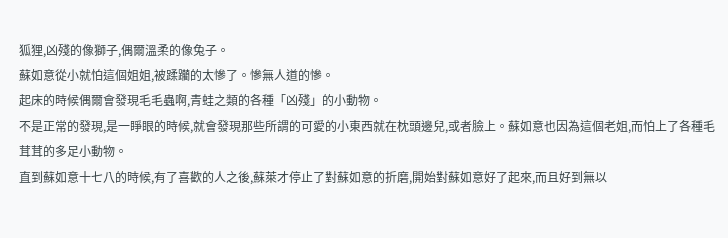狐狸,凶殘的像獅子,偶爾溫柔的像兔子。
蘇如意從小就怕這個姐姐,被蹂躪的太慘了。慘無人道的慘。
起床的時候偶爾會發現毛毛蟲啊,青蛙之類的各種「凶殘」的小動物。
不是正常的發現,是一睜眼的時候,就會發現那些所謂的可愛的小東西就在枕頭邊兒,或者臉上。蘇如意也因為這個老姐,而怕上了各種毛茸茸的多足小動物。
直到蘇如意十七八的時候,有了喜歡的人之後,蘇萊才停止了對蘇如意的折磨,開始對蘇如意好了起來,而且好到無以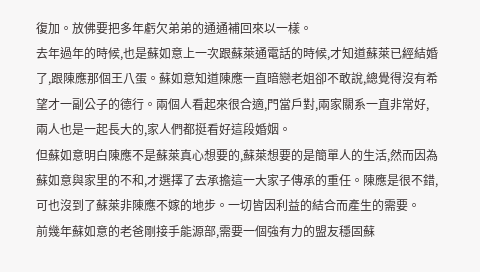復加。放佛要把多年虧欠弟弟的通通補回來以一樣。
去年過年的時候,也是蘇如意上一次跟蘇萊通電話的時候,才知道蘇萊已經結婚了,跟陳應那個王八蛋。蘇如意知道陳應一直暗戀老姐卻不敢說,總覺得沒有希望才一副公子的德行。兩個人看起來很合適,門當戶對,兩家關系一直非常好,兩人也是一起長大的,家人們都挺看好這段婚姻。
但蘇如意明白陳應不是蘇萊真心想要的,蘇萊想要的是簡單人的生活,然而因為蘇如意與家里的不和,才選擇了去承擔這一大家子傳承的重任。陳應是很不錯,可也沒到了蘇萊非陳應不嫁的地步。一切皆因利益的結合而產生的需要。
前幾年蘇如意的老爸剛接手能源部,需要一個強有力的盟友穩固蘇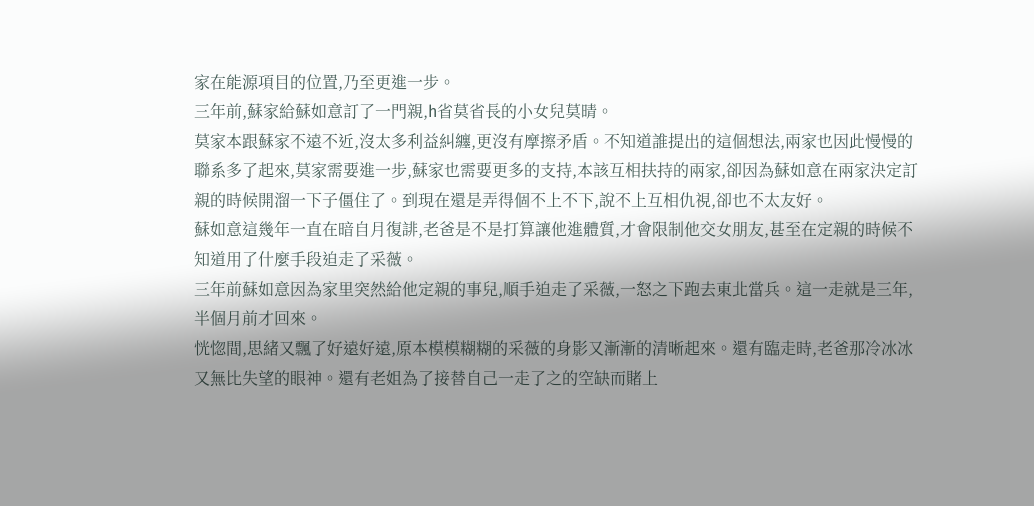家在能源項目的位置,乃至更進一步。
三年前,蘇家給蘇如意訂了一門親,h省莫省長的小女兒莫晴。
莫家本跟蘇家不遠不近,沒太多利益糾纏,更沒有摩擦矛盾。不知道誰提出的這個想法,兩家也因此慢慢的聯系多了起來,莫家需要進一步,蘇家也需要更多的支持,本該互相扶持的兩家,卻因為蘇如意在兩家決定訂親的時候開溜一下子僵住了。到現在還是弄得個不上不下,說不上互相仇視,卻也不太友好。
蘇如意這幾年一直在暗自月復誹,老爸是不是打算讓他進體質,才會限制他交女朋友,甚至在定親的時候不知道用了什麼手段迫走了采薇。
三年前蘇如意因為家里突然給他定親的事兒,順手迫走了采薇,一怒之下跑去東北當兵。這一走就是三年,半個月前才回來。
恍惚間,思緒又飄了好遠好遠,原本模模糊糊的采薇的身影又漸漸的清晰起來。還有臨走時,老爸那冷冰冰又無比失望的眼神。還有老姐為了接替自己一走了之的空缺而賭上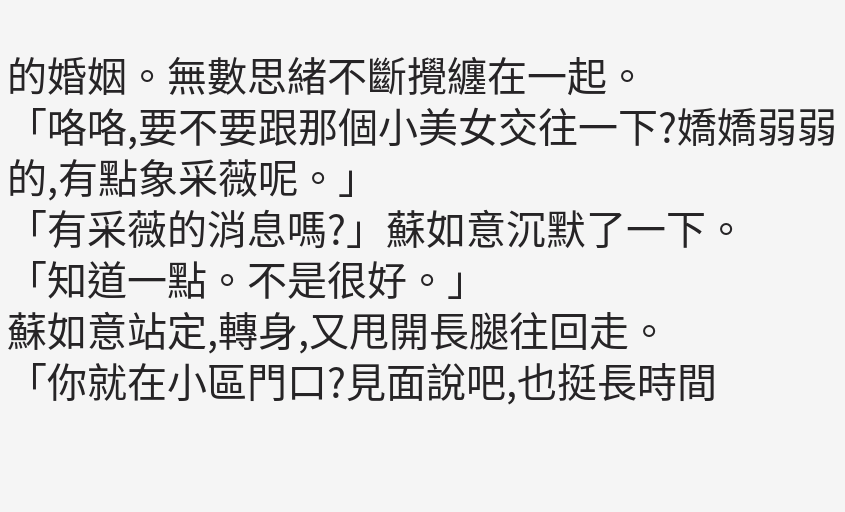的婚姻。無數思緒不斷攪纏在一起。
「咯咯,要不要跟那個小美女交往一下?嬌嬌弱弱的,有點象采薇呢。」
「有采薇的消息嗎?」蘇如意沉默了一下。
「知道一點。不是很好。」
蘇如意站定,轉身,又甩開長腿往回走。
「你就在小區門口?見面說吧,也挺長時間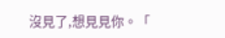沒見了,想見見你。「